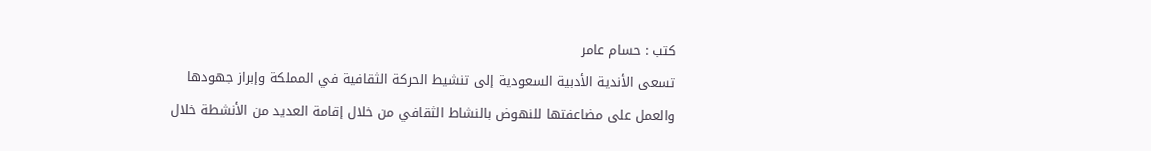كتب : حسام عامر
تسعى الأندية الأدبية السعودية إلى تنشيط الحركة الثقافية في المملكة وإبراز جهودها والعمل على مضاعفتها للنهوض بالنشاط الثقافي من خلال إقامة العديد من الأنشطة خلال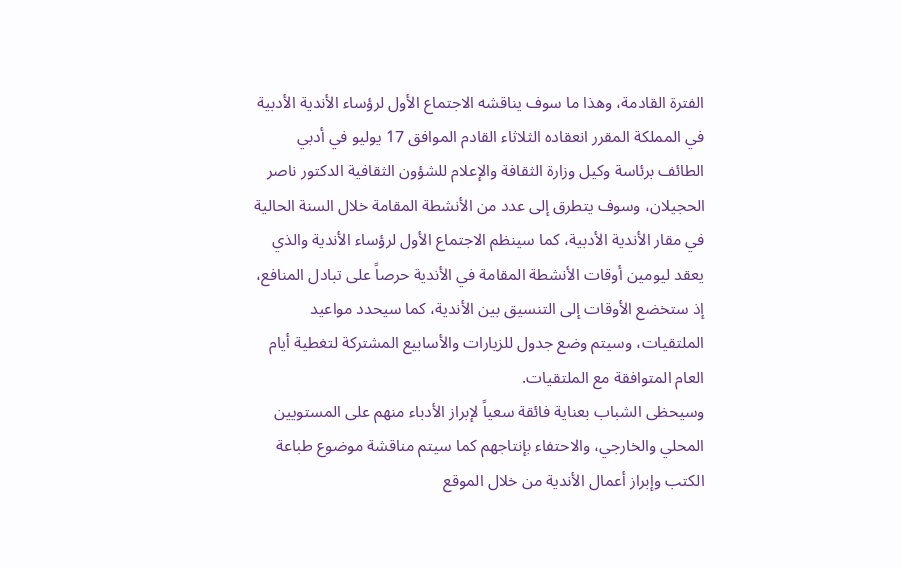الفترة القادمة، وهذا ما سوف يناقشه الاجتماع الأول لرؤساء الأندية الأدبية في المملكة المقرر انعقاده الثلاثاء القادم الموافق 17 يوليو في أدبي الطائف برئاسة وكيل وزارة الثقافة والإعلام للشؤون الثقافية الدكتور ناصر الحجيلان، وسوف يتطرق إلى عدد من الأنشطة المقامة خلال السنة الحالية في مقار الأندية الأدبية، كما سينظم الاجتماع الأول لرؤساء الأندية والذي يعقد ليومين أوقات الأنشطة المقامة في الأندية حرصاً على تبادل المنافع، إذ ستخضع الأوقات إلى التنسيق بين الأندية، كما سيحدد مواعيد الملتقيات، وسيتم وضع جدول للزيارات والأسابيع المشتركة لتغطية أيام العام المتوافقة مع الملتقيات.
وسيحظى الشباب بعناية فائقة سعياً لإبراز الأدباء منهم على المستويين المحلي والخارجي، والاحتفاء بإنتاجهم كما سيتم مناقشة موضوع طباعة الكتب وإبراز أعمال الأندية من خلال الموقع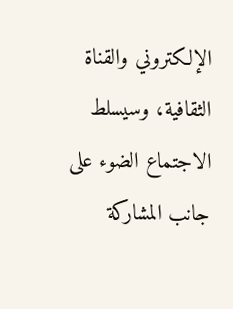الإلكتروني والقناة الثقافية، وسيسلط الاجتماع الضوء على جانب المشاركة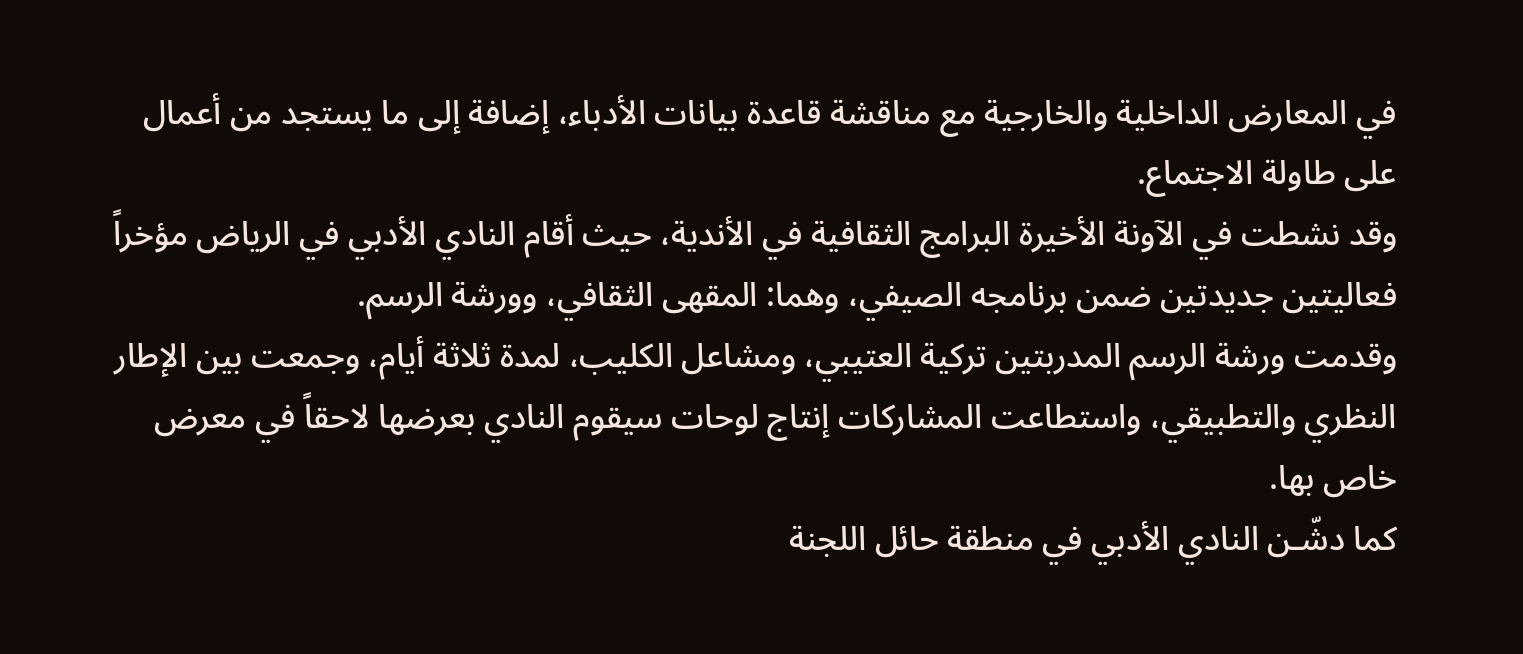في المعارض الداخلية والخارجية مع مناقشة قاعدة بيانات الأدباء، إضافة إلى ما يستجد من أعمال على طاولة الاجتماع.
وقد نشطت في الآونة الأخيرة البرامج الثقافية في الأندية، حيث أقام النادي الأدبي في الرياض مؤخراً فعاليتين جديدتين ضمن برنامجه الصيفي، وهما: المقهى الثقافي، وورشة الرسم.
وقدمت ورشة الرسم المدربتين تركية العتيبي، ومشاعل الكليب، لمدة ثلاثة أيام، وجمعت بين الإطار النظري والتطبيقي، واستطاعت المشاركات إنتاج لوحات سيقوم النادي بعرضها لاحقاً في معرض خاص بها.
كما دشّـن النادي الأدبي في منطقة حائل اللجنة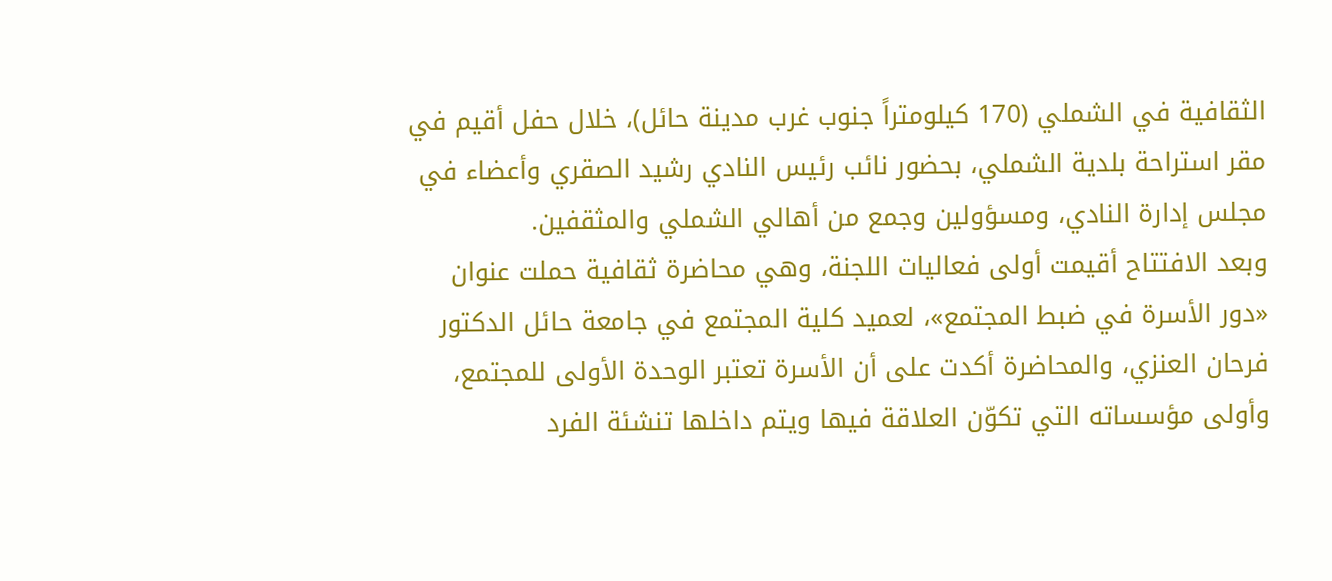الثقافية في الشملي (170 كيلومتراً جنوب غرب مدينة حائل)، خلال حفل أقيم في مقر استراحة بلدية الشملي، بحضور نائب رئيس النادي رشيد الصقري وأعضاء في مجلس إدارة النادي، ومسؤولين وجمع من أهالي الشملي والمثقفين.
وبعد الافتتاح أقيمت أولى فعاليات اللجنة، وهي محاضرة ثقافية حملت عنوان «دور الأسرة في ضبط المجتمع»، لعميد كلية المجتمع في جامعة حائل الدكتور فرحان العنزي، والمحاضرة أكدت على أن الأسرة تعتبر الوحدة الأولى للمجتمع، وأولى مؤسساته التي تكوّن العلاقة فيها ويتم داخلها تنشئة الفرد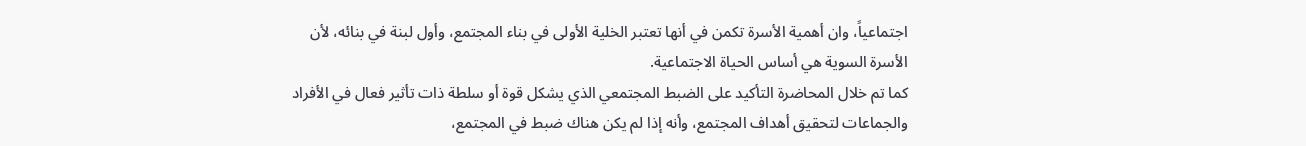اجتماعياً، وان أهمية الأسرة تكمن في أنها تعتبر الخلية الأولى في بناء المجتمع، وأول لبنة في بنائه، لأن الأسرة السوية هي أساس الحياة الاجتماعية.
كما تم خلال المحاضرة التأكيد على الضبط المجتمعي الذي يشكل قوة أو سلطة ذات تأثير فعال في الأفراد والجماعات لتحقيق أهداف المجتمع، وأنه إذا لم يكن هناك ضبط في المجتمع،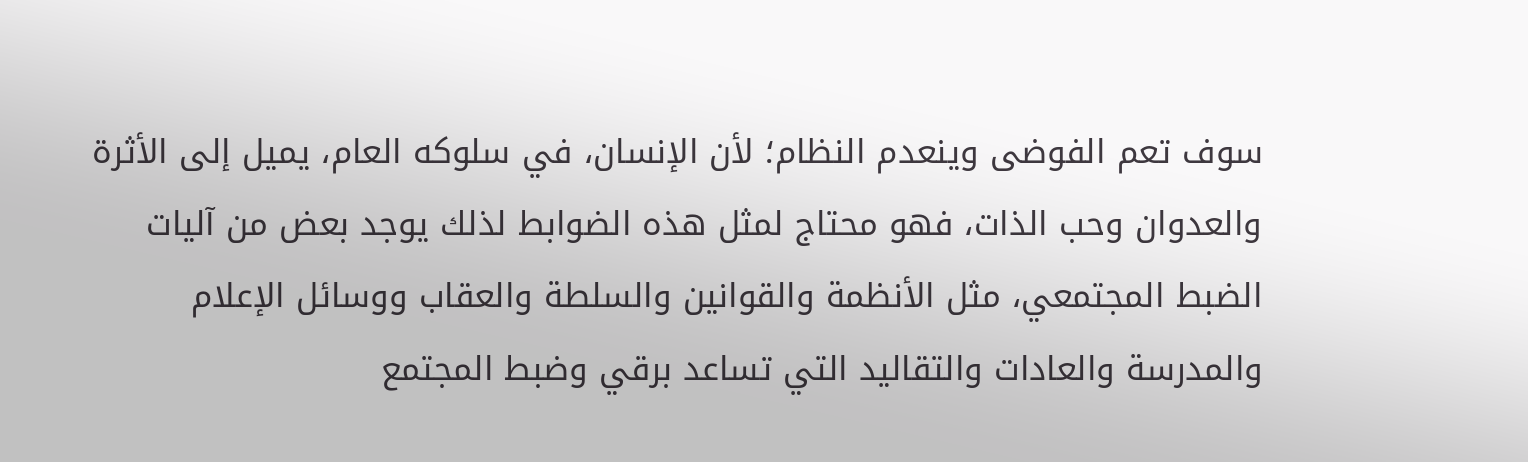سوف تعم الفوضى وينعدم النظام؛ لأن الإنسان، في سلوكه العام، يميل إلى الأثرة والعدوان وحب الذات، فهو محتاج لمثل هذه الضوابط لذلك يوجد بعض من آليات الضبط المجتمعي، مثل الأنظمة والقوانين والسلطة والعقاب ووسائل الإعلام والمدرسة والعادات والتقاليد التي تساعد برقي وضبط المجتمع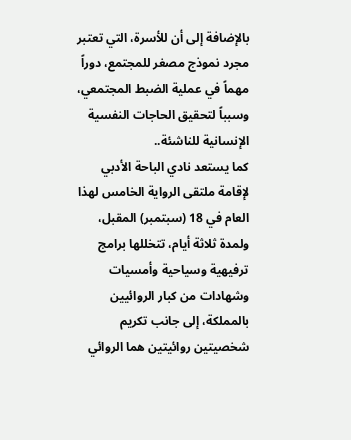بالإضافة إلى أن للأسرة، التي تعتبر مجرد نموذج مصغر للمجتمع، دوراً مهماً في عملية الضبط المجتمعي، وسبباً لتحقيق الحاجات النفسية الإنسانية للناشئة..
كما يستعد نادي الباحة الأدبي لإقامة ملتقى الرواية الخامس لهذا العام في 18 (سبتمبر) المقبل، ولمدة ثلاثة أيام، تتخللها برامج ترفيهية وسياحية وأمسيات وشهادات من كبار الروائيين بالمملكة، إلى جانب تكريم شخصيتين روائيتين هما الروائي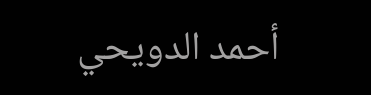أحمد الدويحي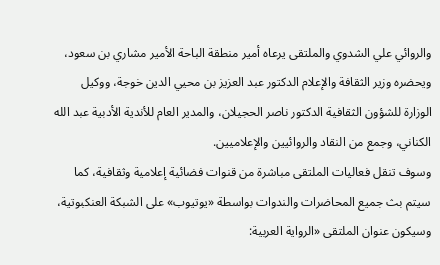والروائي علي الشدوي والملتقى يرعاه أمير منطقة الباحة الأمير مشاري بن سعود، ويحضره وزير الثقافة والإعلام الدكتور عبد العزيز بن محيي الدين خوجة، ووكيل الوزارة للشؤون الثقافية الدكتور ناصر الحجيلان، والمدير العام للأندية الأدبية عبد الله الكناني، وجمع من النقاد والروائيين والإعلاميين.
وسوف تنقل فعاليات الملتقى مباشرة من قنوات فضائية إعلامية وثقافية، كما سيتم بث جميع المحاضرات والندوات بواسطة «يوتيوب» على الشبكة العنكبوتية، وسيكون عنوان الملتقى «الرواية العربية: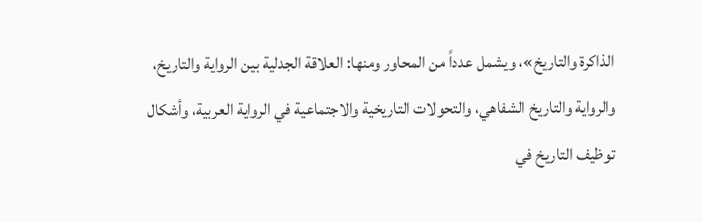الذاكرة والتاريخ»، ويشمل عدداً من المحاور ومنها: العلاقة الجدلية بين الرواية والتاريخ، والرواية والتاريخ الشفاهي، والتحولات التاريخية والاجتماعية في الرواية العربية، وأشكال توظيف التاريخ في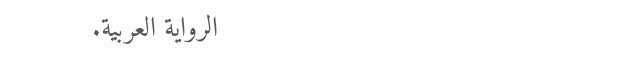الرواية العربية.